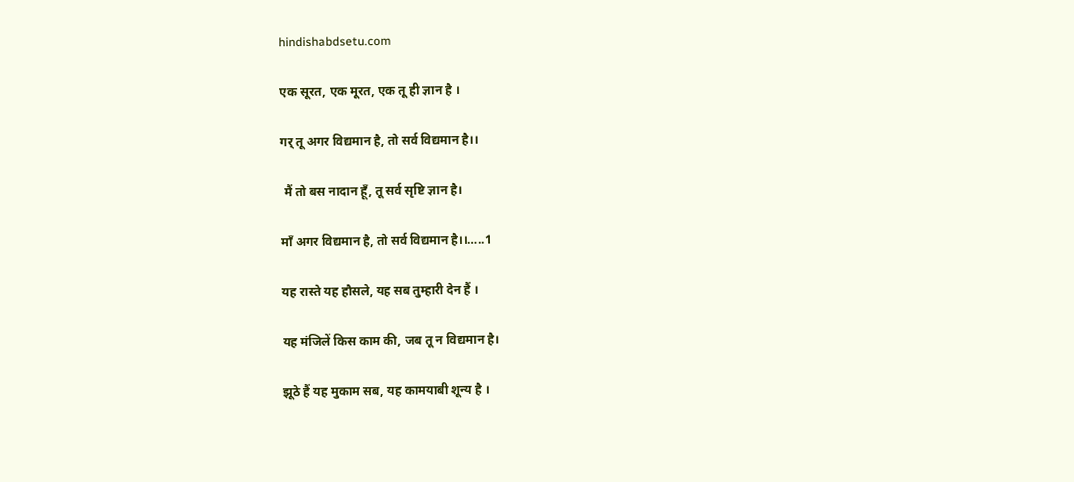hindishabdsetu.com

एक सूरत, एक मूरत, एक तू ही ज्ञान है ।

गर् तू अगर विद्यमान है, तो सर्व विद्यमान है।।

 मैं तो बस नादान हूँ, तू सर्व सृष्टि ज्ञान है।

माँ अगर विद्यमान है, तो सर्व विद्यमान है।।…..1

यह रास्ते यह हौसले, यह सब तुम्हारी देन हैं ।

यह मंजिलें किस काम की, जब तू न विद्यमान है।

झूठे हैं यह मुकाम सब, यह कामयाबी शून्य है ।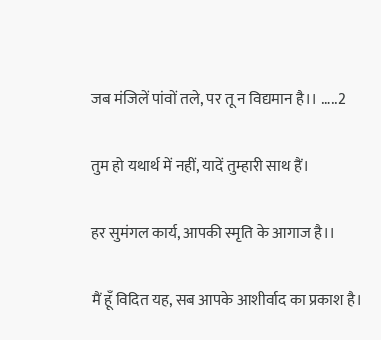जब मंजिलें पांवों तले, पर तू न विद्यमान है।। …..2

तुम हो यथार्थ में नहीं, यादें तुम्हारी साथ हैं।

हर सुमंगल कार्य, आपकी स्मृति के आगाज है।।

मैं हूँ विदित यह, सब आपके आशीर्वाद का प्रकाश है।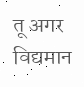तू अगर विद्यमान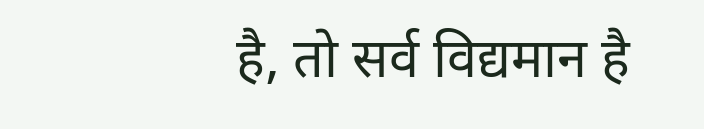है, तो सर्व विद्यमान है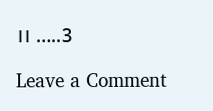।। …..3

Leave a Comment